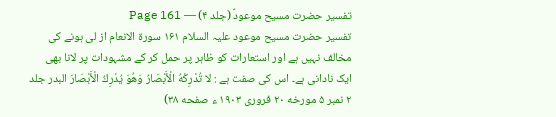تفسیر حضرت مسیح موعودؑ (جلد ۴) — Page 161
تفسیر حضرت مسیح موعود علیہ السلام ۱۶۱ سورة الانعام از لی ہونے کی مخالف نہیں ہے اور استعارات کو ظاہر پر حمل کر کے مشہودات پر لانا بھی ایک نادانی ہے۔ اس کی صفت ہے : لا تُدْرِكْهُ الْأَبْصَارُ وَهُوَ يُدْرِكُ الْأَبْصَارَ البدر جلد ۲ نمبر ۵ مورخه ۲۰ فروری ۱۹۰۳ ء صفحه ۳۸)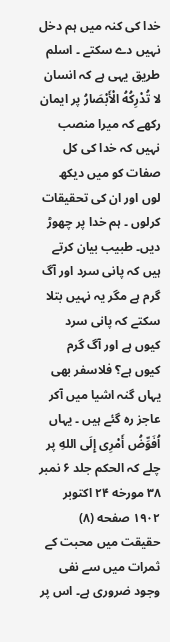خدا کی کنہ میں ہم دخل نہیں دے سکتے ۔ اسلم طریق یہی ہے کہ انسان لا تُدْرِكُهُ الْأَبْصَارُ پر ایمان رکھے کہ میرا منصب نہیں کہ خدا کی کل صفات کو میں دیکھ لوں اور ان کی تحقیقات کرلوں ۔ ہم خدا پر چھوڑ دیں۔ طبیب بیان کرتے ہیں کہ پانی سرد اور آگ گرم ہے مگر یہ نہیں بتلا سکتے کہ پانی سرد کیوں ہے اور آگ گرم کیوں ہے؟ فلاسفر بھی یہاں گنہ اشیا میں آکر عاجز رہ گئے ہیں ۔ یہاں اُفَوِّضُ أَمْرِی إِلَى اللهِ پر چلے کہ الحکم جلد ۶ نمبر ۳۸ مورخه ۲۴ اکتوبر ۱۹۰۲ صفحه (۸) حقیقت میں محبت کے ثمرات میں سے نفی وجود ضروری ہے۔ اس پر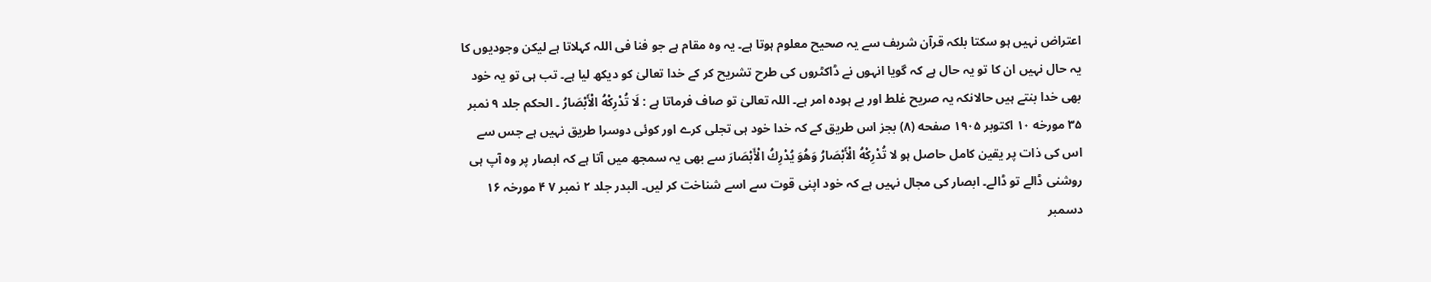اعتراض نہیں ہو سکتا بلکہ قرآن شریف سے یہ صحیح معلوم ہوتا ہے۔ یہ وہ مقام ہے جو فنا فی اللہ کہلاتا ہے لیکن وجودیوں کا یہ حال نہیں ان کا تو یہ حال ہے کہ گویا انہوں نے ڈاکٹروں کی طرح تشریح کر کے خدا تعالیٰ کو دیکھ لیا ہے۔ تب ہی تو یہ خود بھی خدا بنتے ہیں حالانکہ یہ صریح غلط اور بے ہودہ امر ہے۔ اللہ تعالیٰ تو صاف فرماتا ہے : لَا تُدْرِكْهُ الْأَبْصَارُ ۔ الحکم جلد ۹ نمبر ۳۵ مورخه ۱۰ اکتوبر ۱۹۰۵ صفحه (۸) بجز اس طریق کے کہ خدا خود ہی تجلی کرے اور کوئی دوسرا طریق نہیں ہے جس سے اس کی ذات پر یقین کامل حاصل ہو لا تُدْرِكْهُ الْأَبْصَارُ وَهُوَ يُدْرِكُ الْأَبْصَارَ سے بھی یہ سمجھ میں آتا ہے کہ ابصار پر وہ آپ ہی روشنی ڈالے تو ڈالے۔ ابصار کی مجال نہیں ہے کہ خود اپنی قوت سے اسے شناخت کر لیں۔ البدر جلد ۲ نمبر ۷ ۴ مورخہ ۱۶ دسمبر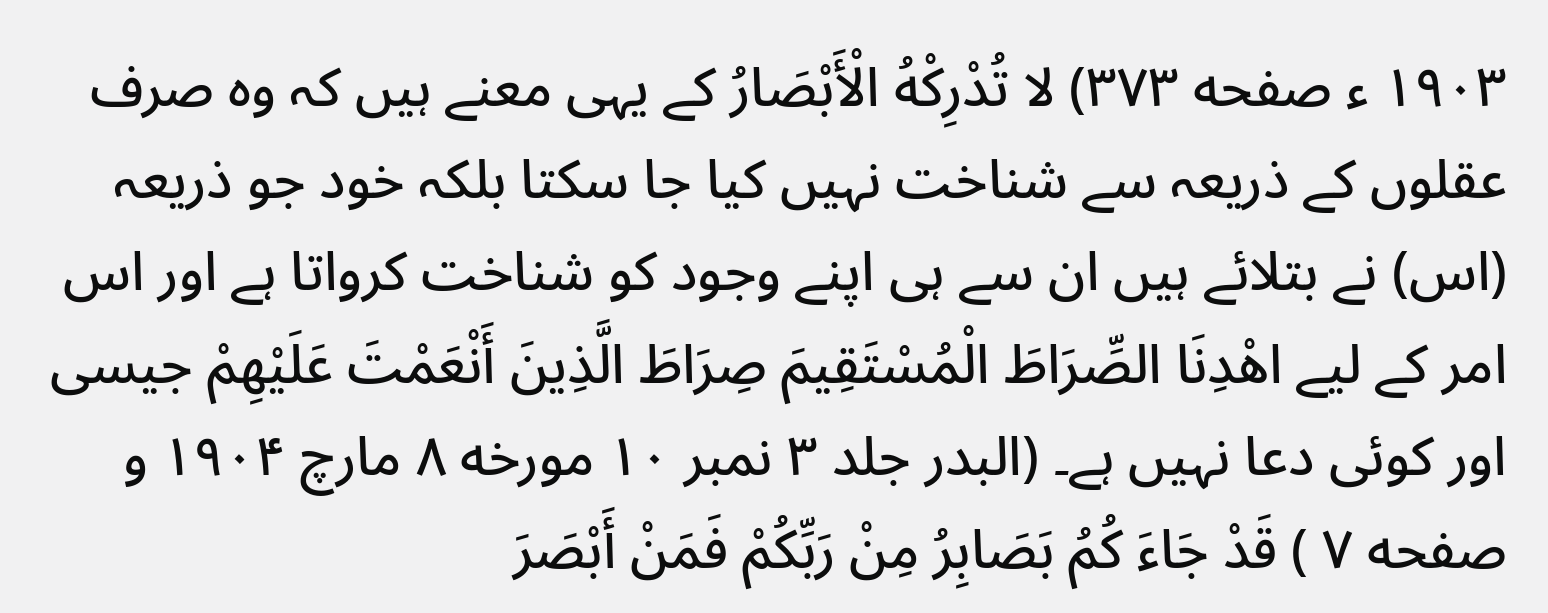۱۹۰۳ ء صفحه ۳۷۳) لا تُدْرِكْهُ الْأَبْصَارُ کے یہی معنے ہیں کہ وہ صرف عقلوں کے ذریعہ سے شناخت نہیں کیا جا سکتا بلکہ خود جو ذریعہ (اس) نے بتلائے ہیں ان سے ہی اپنے وجود کو شناخت کرواتا ہے اور اس امر کے لیے اهْدِنَا الصِّرَاطَ الْمُسْتَقِيمَ صِرَاطَ الَّذِينَ أَنْعَمْتَ عَلَيْهِمْ جیسی اور کوئی دعا نہیں ہے۔ (البدر جلد ۳ نمبر ۱۰ مورخه ۸ مارچ ۱۹۰۴ و صفحه ۷ ) قَدْ جَاءَ كُمُ بَصَابِرُ مِنْ رَبِّكُمْ فَمَنْ أَبْصَرَ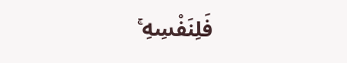فَلِنَفْسِهِ ۚ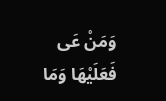وَمَنْ عَى فَعَلَيْهَا وَمَا